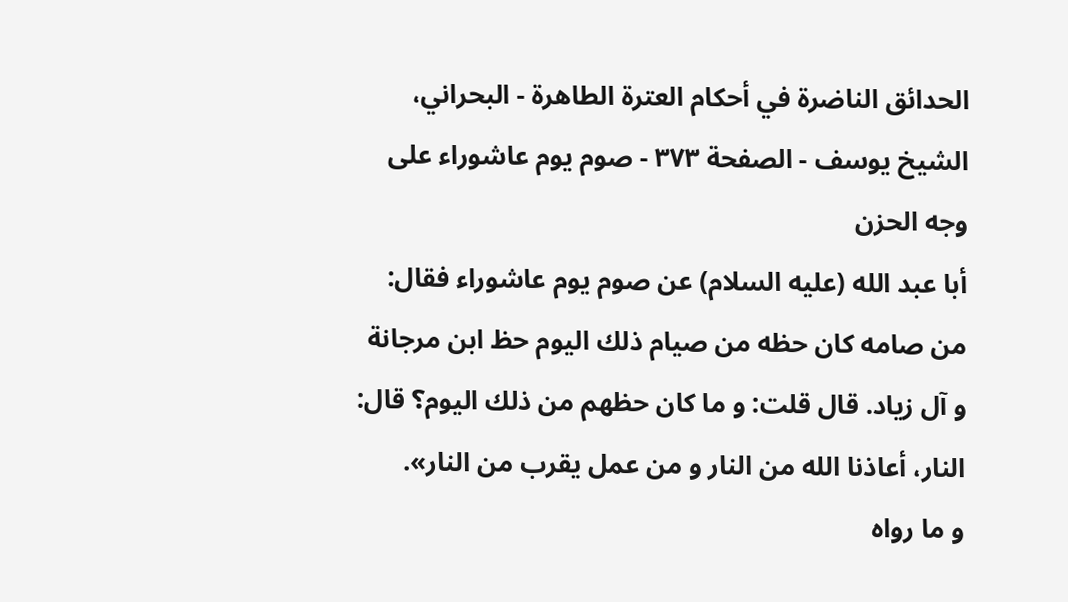الحدائق الناضرة في أحكام العترة الطاهرة - البحراني، الشيخ يوسف - الصفحة ٣٧٣ - صوم يوم عاشوراء على وجه الحزن
أبا عبد الله (عليه السلام) عن صوم يوم عاشوراء فقال: من صامه كان حظه من صيام ذلك اليوم حظ ابن مرجانة و آل زياد. قال قلت: و ما كان حظهم من ذلك اليوم؟ قال: النار، أعاذنا الله من النار و من عمل يقرب من النار».
و ما رواه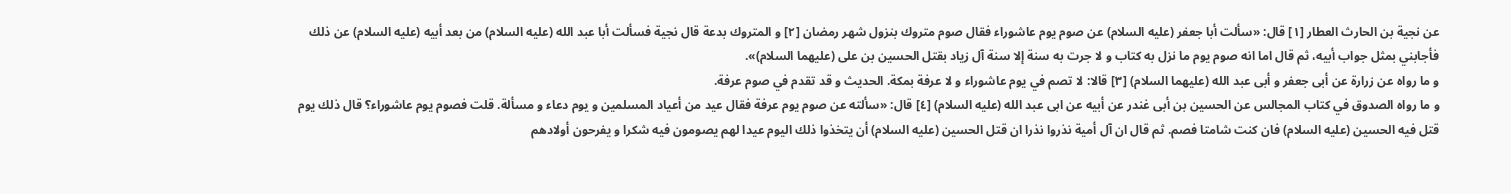عن نجية بن الحارث العطار [١] قال: «سألت أبا جعفر (عليه السلام) عن صوم يوم عاشوراء فقال صوم متروك بنزول شهر رمضان [٢] و المتروك بدعة قال نجية فسألت أبا عبد الله (عليه السلام) من بعد أبيه (عليه السلام) عن ذلك فأجابني بمثل جواب أبيه، ثم قال اما انه صوم يوم ما نزل به كتاب و لا جرت به سنة إلا سنة آل زياد بقتل الحسين بن على (عليهما السلام)».
و ما رواه عن زرارة عن أبى جعفر و أبى عبد الله (عليهما السلام) [٣] قالا: لا تصم في يوم عاشوراء و لا عرفة بمكة. الحديث و قد تقدم في صوم عرفة.
و ما رواه الصدوق في كتاب المجالس عن الحسين بن أبى غندر عن أبيه عن ابى عبد الله (عليه السلام) [٤] قال: «سألته عن صوم يوم عرفة فقال عيد من أعياد المسلمين و يوم دعاء و مسألة. قلت فصوم يوم عاشوراء؟ قال ذلك يوم قتل فيه الحسين (عليه السلام) فان كنت شامتا فصم. ثم قال ان آل أمية نذروا نذرا ان قتل الحسين (عليه السلام) أن يتخذوا ذلك اليوم عيدا لهم يصومون فيه شكرا و يفرحون أولادهم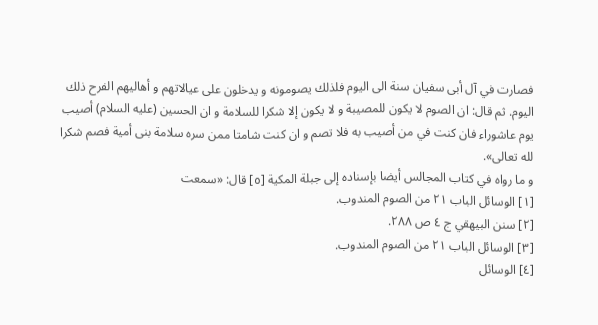فصارت في آل أبى سفيان سنة الى اليوم فلذلك يصومونه و يدخلون على عيالاتهم و أهاليهم الفرح ذلك اليوم. ثم قال: ان الصوم لا يكون للمصيبة و لا يكون إلا شكرا للسلامة و ان الحسين (عليه السلام) أصيب يوم عاشوراء فان كنت في من أصيب به فلا تصم و ان كنت شامتا ممن سره سلامة بنى أمية فصم شكرا لله تعالى».
و ما رواه في كتاب المجالس أيضا بإسناده إلى جبلة المكية [٥] قال: «سمعت
[١] الوسائل الباب ٢١ من الصوم المندوب.
[٢] سنن البيهقي ج ٤ ص ٢٨٨.
[٣] الوسائل الباب ٢١ من الصوم المندوب.
[٤] الوسائل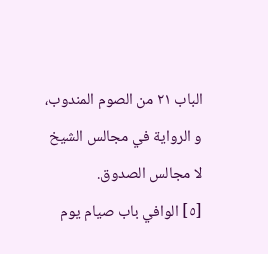الباب ٢١ من الصوم المندوب، و الرواية في مجالس الشيخ لا مجالس الصدوق.
[٥] الوافي باب صيام يوم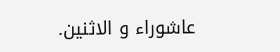عاشوراء و الاثنين.